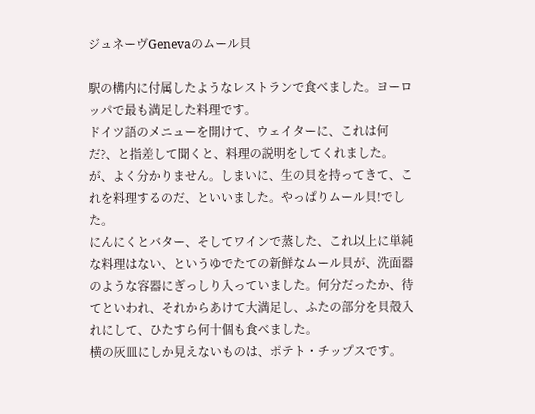ジュネーヴGenevaのムール貝

駅の構内に付属したようなレストランで食べました。ヨーロッパで最も満足した料理です。
ドイツ語のメニューを開けて、ウェイターに、これは何だ?、と指差して聞くと、料理の説明をしてくれました。が、よく分かりません。しまいに、生の貝を持ってきて、これを料理するのだ、といいました。やっぱりムール貝!でした。
にんにくとバター、そしてワインで蒸した、これ以上に単純な料理はない、というゆでたての新鮮なムール貝が、洗面器のような容器にぎっしり入っていました。何分だったか、待てといわれ、それからあけて大満足し、ふたの部分を貝殻入れにして、ひたすら何十個も食べました。
横の灰皿にしか見えないものは、ポテト・チップスです。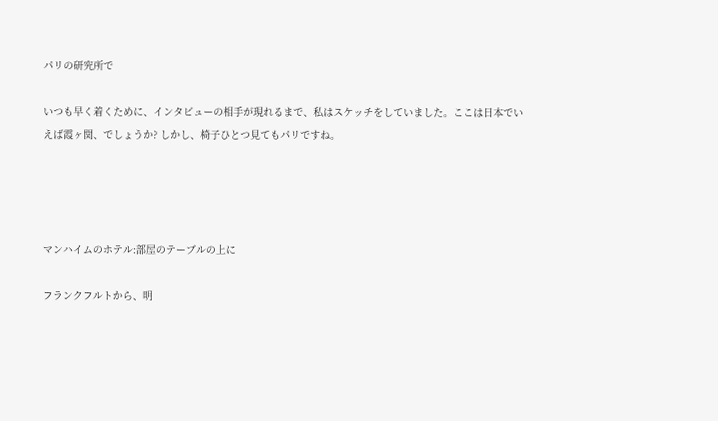パリの研究所で

いつも早く着くために、インタビューの相手が現れるまで、私はスケッチをしていました。ここは日本でいえば霞ヶ関、でしょうか? しかし、椅子ひとつ見てもパリですね。




マンハイムのホテル:部屋のテーブルの上に

フランクフルトから、明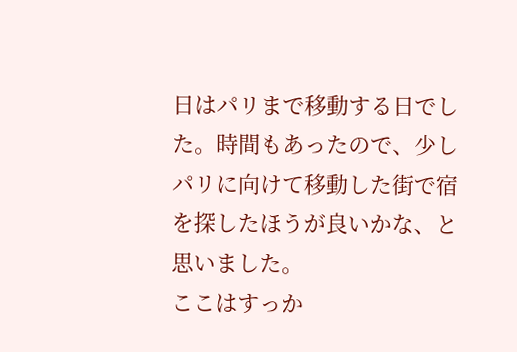日はパリまで移動する日でした。時間もあったので、少しパリに向けて移動した街で宿を探したほうが良いかな、と思いました。
ここはすっか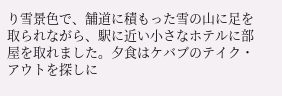り雪景色で、舗道に積もった雪の山に足を取られながら、駅に近い小さなホテルに部屋を取れました。夕食はケバブのテイク・アウトを探しに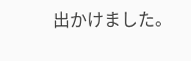出かけました。